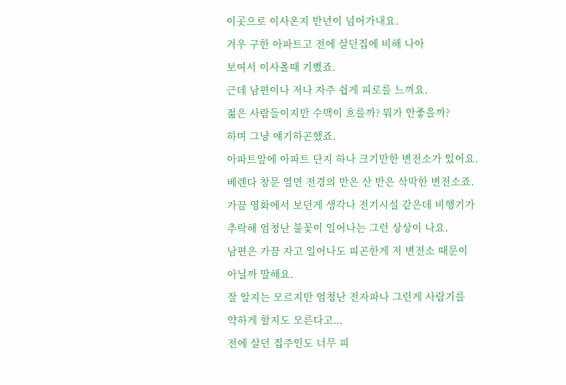이곳으로 이사온지 반년이 넘어가내요.
겨우 구한 아파트고 전에 살던집에 비해 나아
보여서 이사올때 기뻤죠.
근데 남편이나 저나 자주 쉽게 피로를 느껴요.
젊은 사람들이지만 수맥이 흐를까? 뭐가 안좋을까?
하며 그냥 얘기하곤했죠.
아파트앞에 아파트 단지 하나 크기만한 변전소가 있어요.
베렌다 창문 열면 전경의 반은 산 반은 삭막한 변전소죠.
가끔 영화에서 보던게 생각나 전기시설 같은데 비행기가
추락해 엄청난 불꽃이 일어나는 그런 상상이 나요.
남편은 가끔 자고 일어나도 피곤한게 저 변전소 때문이
아닐까 말해요.
잘 알지는 모르지만 엄청난 전자파나 그런게 사람기를
약하게 할지도 모른다고...
전에 살던 집주인도 너무 피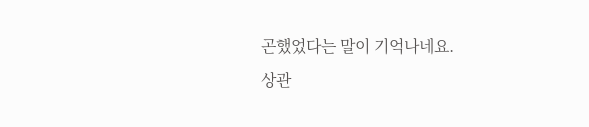곤했었다는 말이 기억나네요.
상관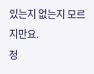있는지 없는지 모르지만요.
정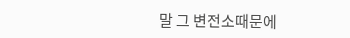말 그 변전소때문에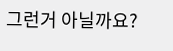그런거 아닐까요?